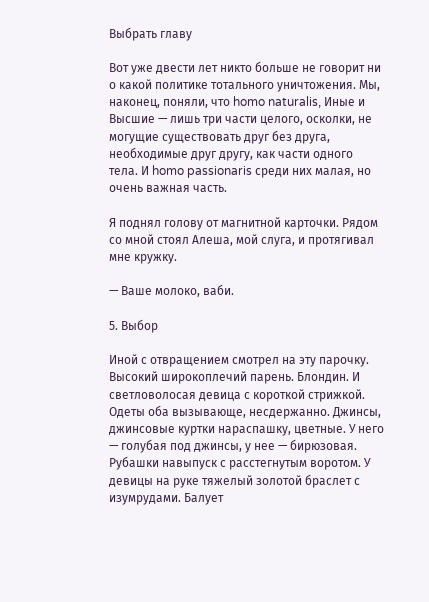Выбрать главу

Вот уже двести лет никто больше не говорит ни о какой политике тотального уничтожения. Мы, наконец, поняли, что homo naturalis, Иные и Высшие — лишь три части целого, осколки, не могущие существовать друг без друга, необходимые друг другу, как части одного тела. И homo passionaris среди них малая, но очень важная часть.

Я поднял голову от магнитной карточки. Рядом со мной стоял Алеша, мой слуга, и протягивал мне кружку.

— Ваше молоко, ваби.

5. Выбор

Иной с отвращением смотрел на эту парочку. Высокий широкоплечий парень. Блондин. И светловолосая девица с короткой стрижкой. Одеты оба вызывающе, несдержанно. Джинсы, джинсовые куртки нараспашку, цветные. У него — голубая под джинсы, у нее — бирюзовая. Рубашки навыпуск с расстегнутым воротом. У девицы на руке тяжелый золотой браслет с изумрудами. Балует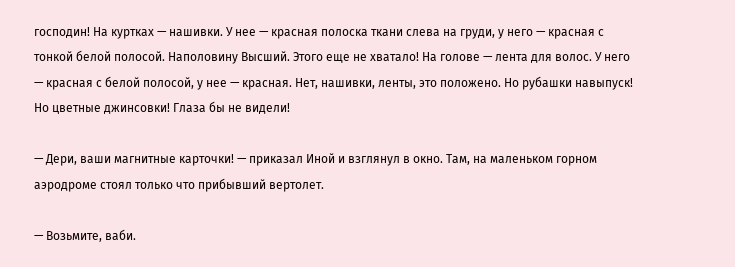господин! На куртках — нашивки. У нее — красная полоска ткани слева на груди, у него — красная с тонкой белой полосой. Наполовину Высший. Этого еще не хватало! На голове — лента для волос. У него — красная с белой полосой, у нее — красная. Нет, нашивки, ленты, это положено. Но рубашки навыпуск! Но цветные джинсовки! Глаза бы не видели!

— Дери, ваши магнитные карточки! — приказал Иной и взглянул в окно. Там, на маленьком горном аэродроме стоял только что прибывший вертолет.

— Возьмите, ваби.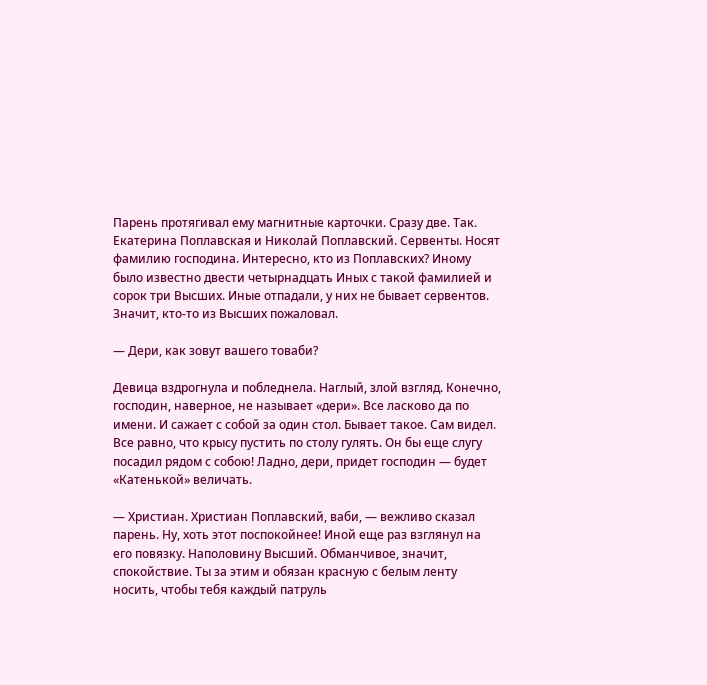Парень протягивал ему магнитные карточки. Сразу две. Так. Екатерина Поплавская и Николай Поплавский. Сервенты. Носят фамилию господина. Интересно, кто из Поплавских? Иному было известно двести четырнадцать Иных с такой фамилией и сорок три Высших. Иные отпадали, у них не бывает сервентов. Значит, кто-то из Высших пожаловал.

— Дери, как зовут вашего товаби?

Девица вздрогнула и побледнела. Наглый, злой взгляд. Конечно, господин, наверное, не называет «дери». Все ласково да по имени. И сажает с собой за один стол. Бывает такое. Сам видел. Все равно, что крысу пустить по столу гулять. Он бы еще слугу посадил рядом с собою! Ладно, дери, придет господин — будет «Катенькой» величать.

— Христиан. Христиан Поплавский, ваби, — вежливо сказал парень. Ну, хоть этот поспокойнее! Иной еще раз взглянул на его повязку. Наполовину Высший. Обманчивое, значит, спокойствие. Ты за этим и обязан красную с белым ленту носить, чтобы тебя каждый патруль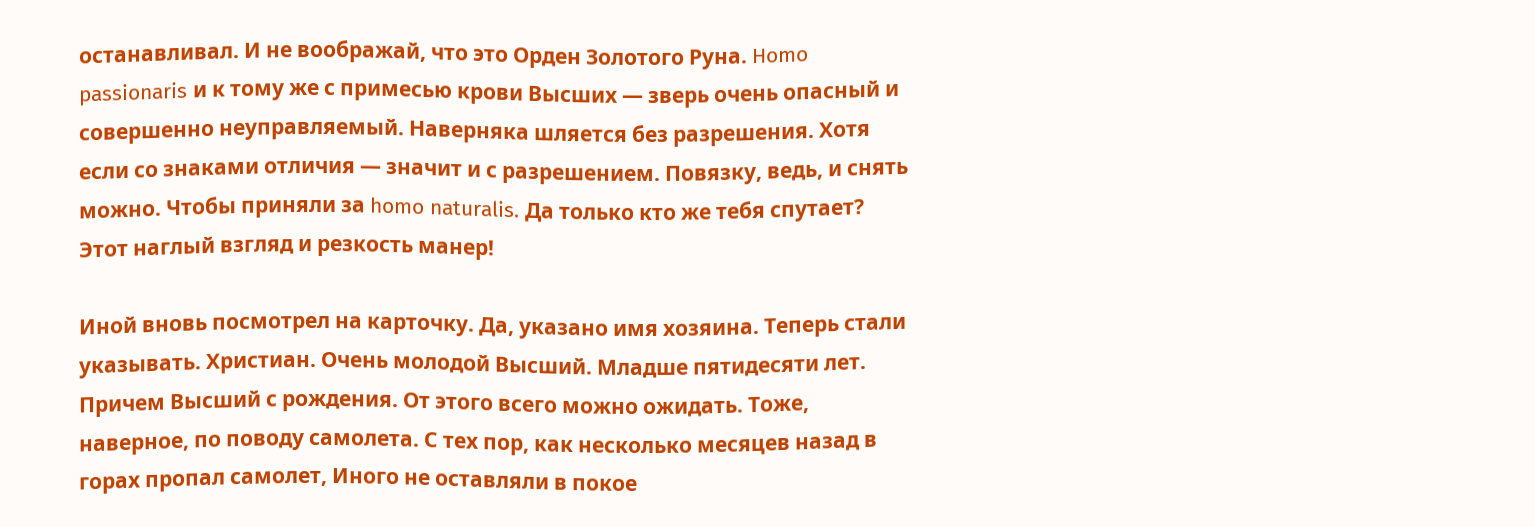останавливал. И не воображай, что это Орден Золотого Руна. Homo passionaris и к тому же с примесью крови Высших — зверь очень опасный и совершенно неуправляемый. Наверняка шляется без разрешения. Хотя если со знаками отличия — значит и с разрешением. Повязку, ведь, и снять можно. Чтобы приняли за homo naturalis. Да только кто же тебя спутает? Этот наглый взгляд и резкость манер!

Иной вновь посмотрел на карточку. Да, указано имя хозяина. Теперь стали указывать. Христиан. Очень молодой Высший. Младше пятидесяти лет. Причем Высший с рождения. От этого всего можно ожидать. Тоже, наверное, по поводу самолета. С тех пор, как несколько месяцев назад в горах пропал самолет, Иного не оставляли в покое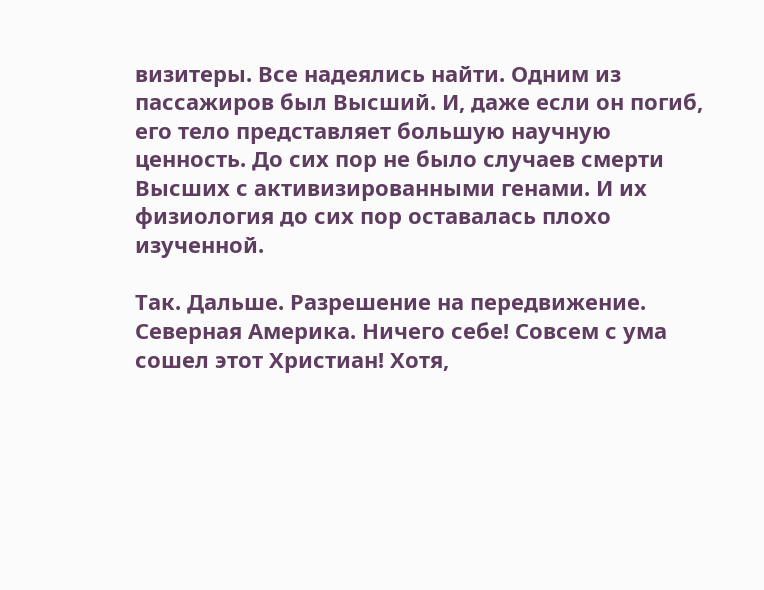визитеры. Все надеялись найти. Одним из пассажиров был Высший. И, даже если он погиб, его тело представляет большую научную ценность. До сих пор не было случаев смерти Высших с активизированными генами. И их физиология до сих пор оставалась плохо изученной.

Так. Дальше. Разрешение на передвижение. Северная Америка. Ничего себе! Совсем с ума сошел этот Христиан! Хотя,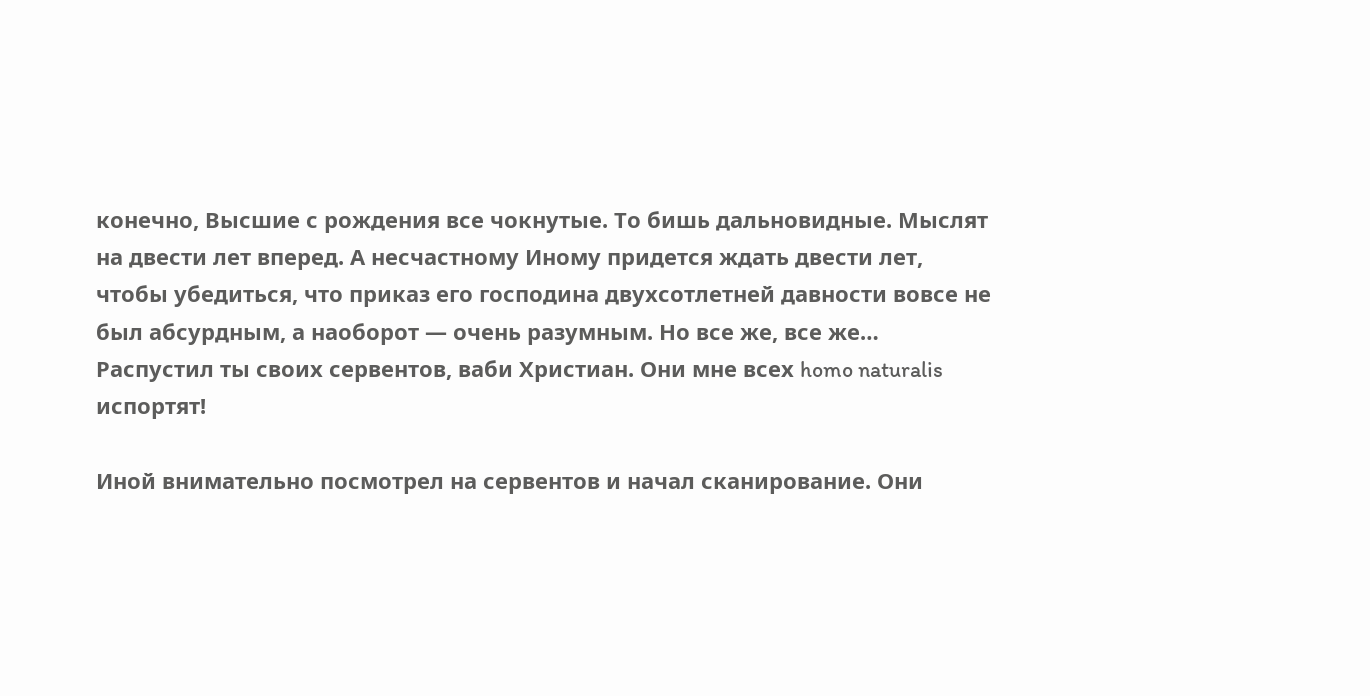конечно, Высшие с рождения все чокнутые. То бишь дальновидные. Мыслят на двести лет вперед. А несчастному Иному придется ждать двести лет, чтобы убедиться, что приказ его господина двухсотлетней давности вовсе не был абсурдным, а наоборот — очень разумным. Но все же, все же… Распустил ты своих сервентов, ваби Христиан. Они мне всех homo naturalis испортят!

Иной внимательно посмотрел на сервентов и начал сканирование. Они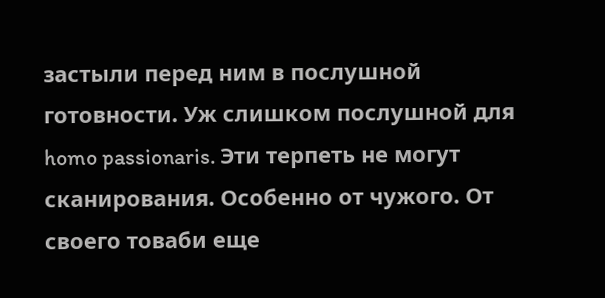застыли перед ним в послушной готовности. Уж слишком послушной для homo passionaris. Эти терпеть не могут сканирования. Особенно от чужого. От своего товаби еще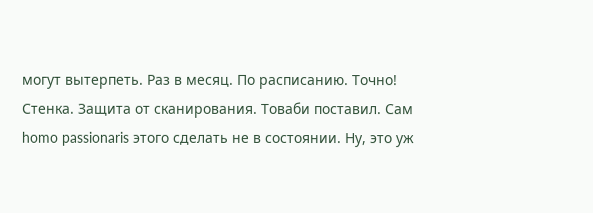могут вытерпеть. Раз в месяц. По расписанию. Точно! Стенка. Защита от сканирования. Товаби поставил. Сам homo passionaris этого сделать не в состоянии. Ну, это уж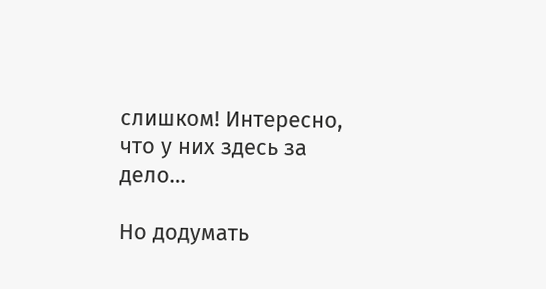слишком! Интересно, что у них здесь за дело…

Но додумать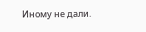Иному не дали.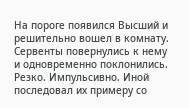На пороге появился Высший и решительно вошел в комнату. Сервенты повернулись к нему и одновременно поклонились. Резко. Импульсивно. Иной последовал их примеру со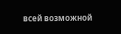всей возможной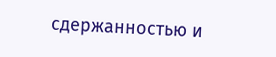сдержанностью и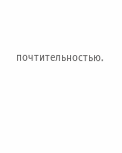почтительностью.